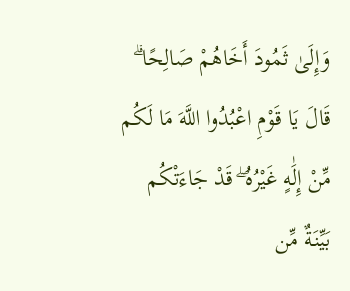وَإِلَىٰ ثَمُودَ أَخَاهُمْ صَالِحًا ۗ قَالَ يَا قَوْمِ اعْبُدُوا اللَّهَ مَا لَكُم مِّنْ إِلَٰهٍ غَيْرُهُ ۖ قَدْ جَاءَتْكُم بَيِّنَةٌ مِّن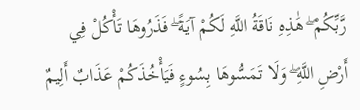رَّبِّكُمْ ۖ هَٰذِهِ نَاقَةُ اللَّهِ لَكُمْ آيَةً ۖ فَذَرُوهَا تَأْكُلْ فِي أَرْضِ اللَّهِ ۖ وَلَا تَمَسُّوهَا بِسُوءٍ فَيَأْخُذَكُمْ عَذَابٌ أَلِيمٌ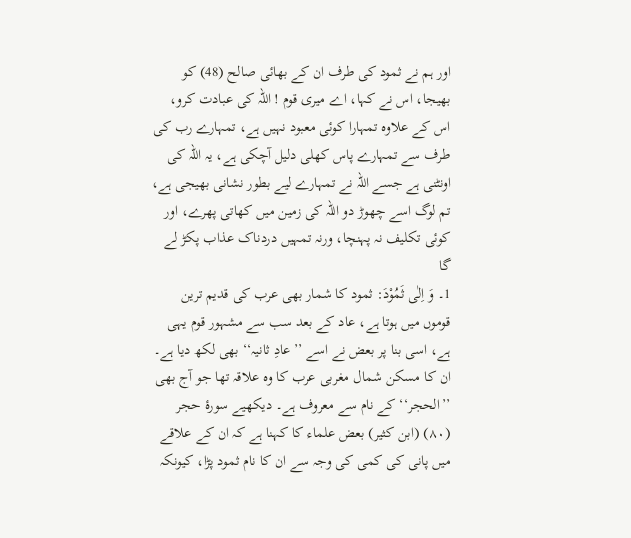اور ہم نے ثمود کی طرف ان کے بھائی صالح (48) کو بھیجا، اس نے کہا، اے میری قوم ! اللہ کی عبادت کرو، اس کے علاوہ تمہارا کوئی معبود نہیں ہے، تمہارے رب کی طرف سے تمہارے پاس کھلی دلیل آچکی ہے، یہ اللہ کی اونٹنی ہے جسے اللہ نے تمہارے لیے بطور نشانی بھیجی ہے، تم لوگ اسے چھوڑ دو اللہ کی زمین میں کھاتی پھرے، اور کوئی تکلیف نہ پہنچا، ورنہ تمہیں دردناک عذاب پکڑ لے گا
1۔ وَ اِلٰى ثَمُوْدَ: ثمود کا شمار بھی عرب کی قدیم ترین قوموں میں ہوتا ہے، عاد کے بعد سب سے مشہور قوم یہی ہے، اسی بنا پر بعض نے اسے ’’عادِ ثانیہ‘‘ بھی لکھ دیا ہے۔ ان کا مسکن شمال مغربی عرب کا وہ علاقہ تھا جو آج بھی ’’الحجر‘‘ کے نام سے معروف ہے۔ دیکھیے سورۂ حجر (۸۰) (ابن کثیر) بعض علماء کا کہنا ہے کہ ان کے علاقے میں پانی کی کمی کی وجہ سے ان کا نام ثمود پڑا، کیونکہ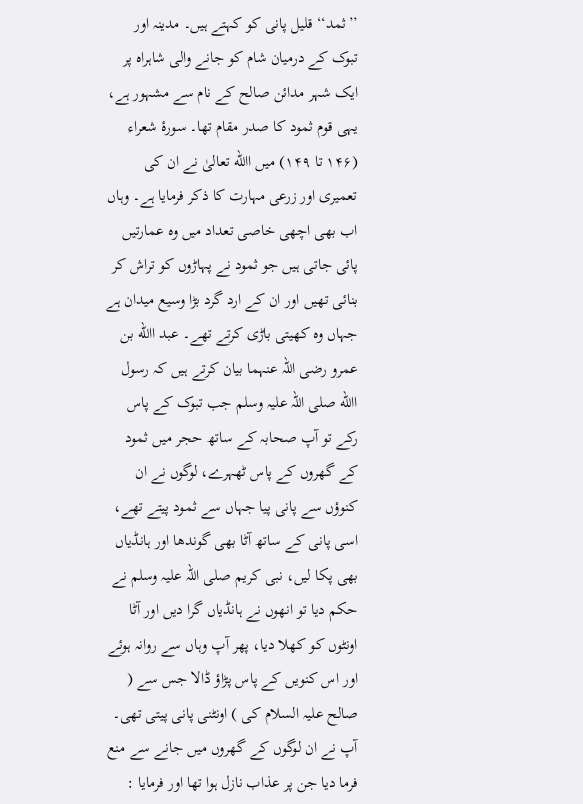’’ثمد‘‘ قلیل پانی کو کہتے ہیں۔ مدینہ اور تبوک کے درمیان شام کو جانے والی شاہراہ پر ایک شہر مدائن صالح کے نام سے مشہور ہے، یہی قوم ثمود کا صدر مقام تھا۔ سورۂ شعراء (۱۴۶ تا ۱۴۹) میں االله تعالیٰ نے ان کی تعمیری اور زرعی مہارت کا ذکر فرمایا ہے۔ وہاں اب بھی اچھی خاصی تعداد میں وہ عمارتیں پائی جاتی ہیں جو ثمود نے پہاڑوں کو تراش کر بنائی تھیں اور ان کے ارد گرد بڑا وسیع میدان ہے جہاں وہ کھیتی باڑی کرتے تھے۔ عبد االله بن عمرو رضی اللہ عنہما بیان کرتے ہیں کہ رسول االله صلی اللہ علیہ وسلم جب تبوک کے پاس رکے تو آپ صحابہ کے ساتھ حجر میں ثمود کے گھروں کے پاس ٹھہرے، لوگوں نے ان کنوؤں سے پانی پیا جہاں سے ثمود پیتے تھے، اسی پانی کے ساتھ آٹا بھی گوندھا اور ہانڈیاں بھی پکا لیں، نبی کریم صلی اللہ علیہ وسلم نے حکم دیا تو انھوں نے ہانڈیاں گرا دیں اور آٹا اونٹوں کو کھلا دیا، پھر آپ وہاں سے روانہ ہوئے اور اس کنویں کے پاس پڑاؤ ڈالا جس سے ( صالح علیہ السلام کی ) اونٹنی پانی پیتی تھی۔ آپ نے ان لوگوں کے گھروں میں جانے سے منع فرما دیا جن پر عذاب نازل ہوا تھا اور فرمایا :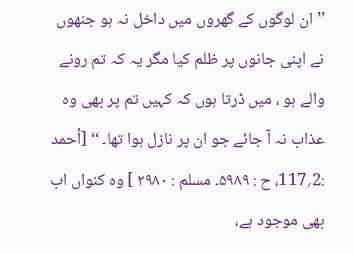’’ان لوگوں کے گھروں میں داخل نہ ہو جنھوں نے اپنی جانوں پر ظلم کیا مگر یہ کہ تم رونے والے ہو ، میں ڈرتا ہوں کہ کہیں تم پر بھی وہ عذاب نہ آ جائے جو ان پر نازل ہوا تھا۔ ‘‘ [أحمد :2؍117، ح : ۵۹۸۹۔ مسلم : ۲۹۸۰ ] وہ کنواں اب بھی موجود ہے،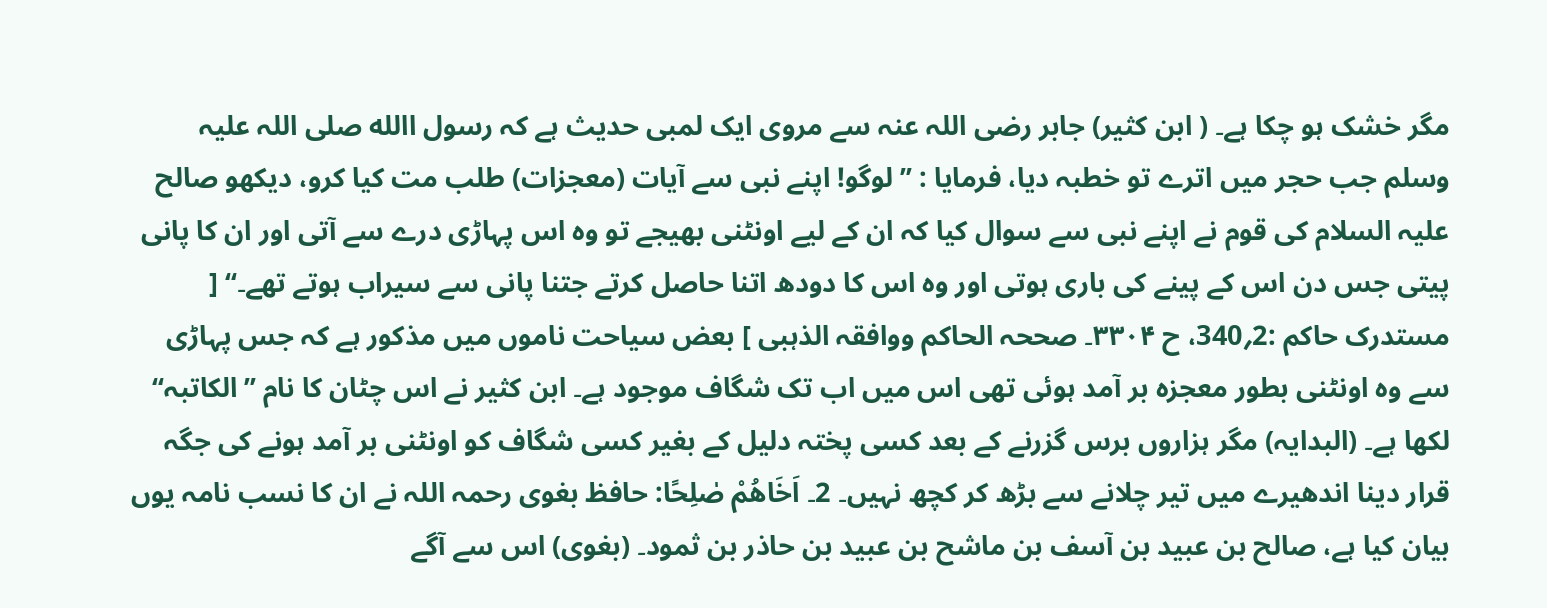مگر خشک ہو چکا ہے۔ ( ابن کثیر) جابر رضی اللہ عنہ سے مروی ایک لمبی حدیث ہے کہ رسول االله صلی اللہ علیہ وسلم جب حجر میں اترے تو خطبہ دیا، فرمایا : ’’لوگو! اپنے نبی سے آیات (معجزات) طلب مت کیا کرو، دیکھو صالح علیہ السلام کی قوم نے اپنے نبی سے سوال کیا کہ ان کے لیے اونٹنی بھیجے تو وہ اس پہاڑی درے سے آتی اور ان کا پانی پیتی جس دن اس کے پینے کی باری ہوتی اور وہ اس کا دودھ اتنا حاصل کرتے جتنا پانی سے سیراب ہوتے تھے۔‘‘ [ مستدرک حاکم :2؍340، ح ۳۳۰۴۔ صححہ الحاکم ووافقہ الذہبی ] بعض سیاحت ناموں میں مذکور ہے کہ جس پہاڑی سے وہ اونٹنی بطور معجزہ بر آمد ہوئی تھی اس میں اب تک شگاف موجود ہے۔ ابن کثیر نے اس چٹان کا نام ’’الکاتبہ‘‘ لکھا ہے۔ (البدایہ) مگر ہزاروں برس گزرنے کے بعد کسی پختہ دلیل کے بغیر کسی شگاف کو اونٹنی بر آمد ہونے کی جگہ قرار دینا اندھیرے میں تیر چلانے سے بڑھ کر کچھ نہیں۔ 2۔ اَخَاهُمْ صٰلِحًا: حافظ بغوی رحمہ اللہ نے ان کا نسب نامہ یوں بیان کیا ہے، صالح بن عبید بن آسف بن ماشح بن عبید بن حاذر بن ثمود۔ (بغوی) اس سے آگے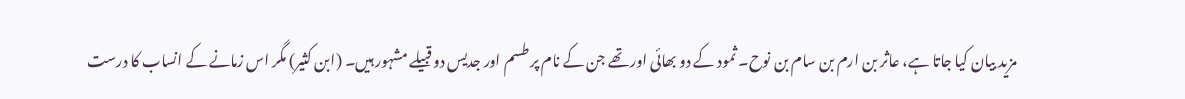مزید بیان کیا جاتا ہے، عاثر بن ارم بن سام بن نوح۔ ثمود کے دو بھائی اور تھے جن کے نام پر طسم اور جدیس دو قبیلے مشہور ہیں۔ (ابن کثیر) مگر اس زمانے کے انساب کا درست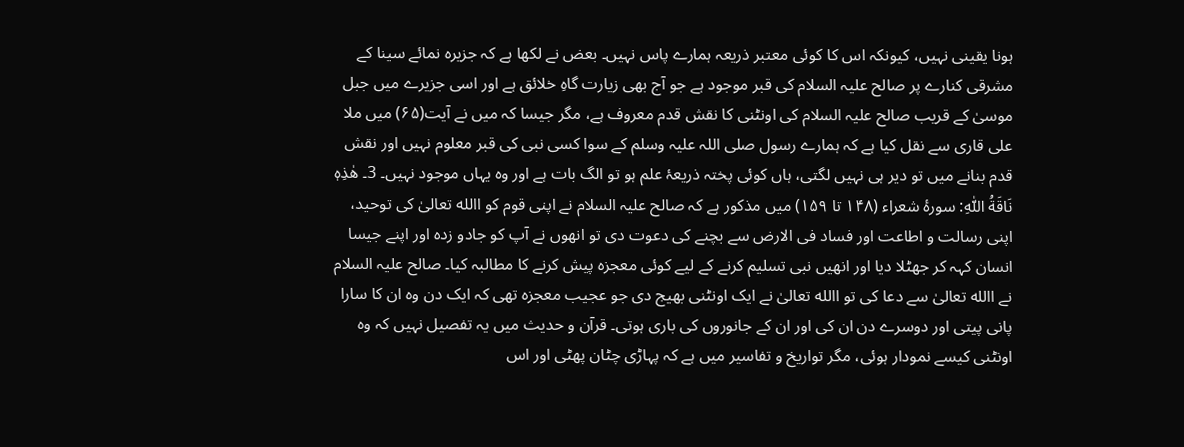ہونا یقینی نہیں، کیونکہ اس کا کوئی معتبر ذریعہ ہمارے پاس نہیں۔ بعض نے لکھا ہے کہ جزیرہ نمائے سینا کے مشرقی کنارے پر صالح علیہ السلام کی قبر موجود ہے جو آج بھی زیارت گاہِ خلائق ہے اور اسی جزیرے میں جبل موسیٰ کے قریب صالح علیہ السلام کی اونٹنی کا نقش قدم معروف ہے، مگر جیسا کہ میں نے آیت(۶۵) میں ملا علی قاری سے نقل کیا ہے کہ ہمارے رسول صلی اللہ علیہ وسلم کے سوا کسی نبی کی قبر معلوم نہیں اور نقش قدم بنانے میں تو دیر ہی نہیں لگتی، ہاں کوئی پختہ ذریعۂ علم ہو تو الگ بات ہے اور وہ یہاں موجود نہیں۔ 3۔ هٰذِهٖ نَاقَةُ اللّٰهِ: سورۂ شعراء (۱۴۸ تا ۱۵۹) میں مذکور ہے کہ صالح علیہ السلام نے اپنی قوم کو االله تعالیٰ کی توحید، اپنی رسالت و اطاعت اور فساد فی الارض سے بچنے کی دعوت دی تو انھوں نے آپ کو جادو زدہ اور اپنے جیسا انسان کہہ کر جھٹلا دیا اور انھیں نبی تسلیم کرنے کے لیے کوئی معجزہ پیش کرنے کا مطالبہ کیا۔ صالح علیہ السلام نے االله تعالیٰ سے دعا کی تو االله تعالیٰ نے ایک اونٹنی بھیج دی جو عجیب معجزہ تھی کہ ایک دن وہ ان کا سارا پانی پیتی اور دوسرے دن ان کی اور ان کے جانوروں کی باری ہوتی۔ قرآن و حدیث میں یہ تفصیل نہیں کہ وہ اونٹنی کیسے نمودار ہوئی، مگر تواریخ و تفاسیر میں ہے کہ پہاڑی چٹان پھٹی اور اس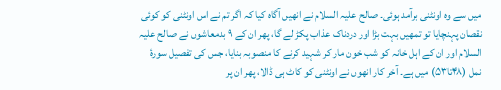میں سے وہ اونٹنی برآمد ہوئی۔ صالح علیہ السلام نے انھیں آگاہ کیا کہ اگر تم نے اس اونٹنی کو کوئی نقصان پہنچایا تو تمھیں بہت بڑا اور دردناک عذاب پکڑ لے گا، پھر ان کے ۹ بدمعاشوں نے صالح علیہ السلام اور ان کے اہل خانہ کو شب خون مار کر شہید کرنے کا منصوبہ بنایا، جس کی تفصیل سورۂ نمل (۴۸تا۵۳) میں ہے۔ آخر کار انھوں نے اونٹنی کو کاٹ ہی ڈالا، پھر ان پر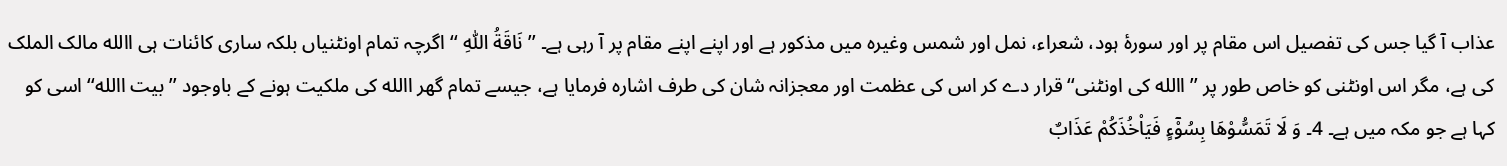عذاب آ گیا جس کی تفصیل اس مقام پر اور سورۂ ہود، شعراء، نمل اور شمس وغیرہ میں مذکور ہے اور اپنے اپنے مقام پر آ رہی ہے۔ ’’نَاقَةُ اللّٰهِ ‘‘ اگرچہ تمام اونٹنیاں بلکہ ساری کائنات ہی االله مالک الملک کی ہے، مگر اس اونٹنی کو خاص طور پر ’’ االله کی اونٹنی‘‘ قرار دے کر اس کی عظمت اور معجزانہ شان کی طرف اشارہ فرمایا ہے، جیسے تمام گھر االله کی ملکیت ہونے کے باوجود ’’بيت االله‘‘ اسی کو کہا ہے جو مکہ میں ہے۔ 4۔ وَ لَا تَمَسُّوْهَا بِسُوْٓءٍ فَيَاْخُذَكُمْ عَذَابٌ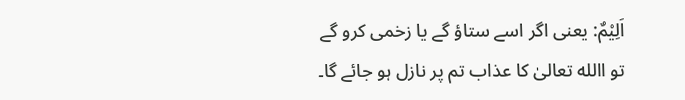اَلِيْمٌ: یعنی اگر اسے ستاؤ گے یا زخمی کرو گے تو االله تعالیٰ کا عذاب تم پر نازل ہو جائے گا۔